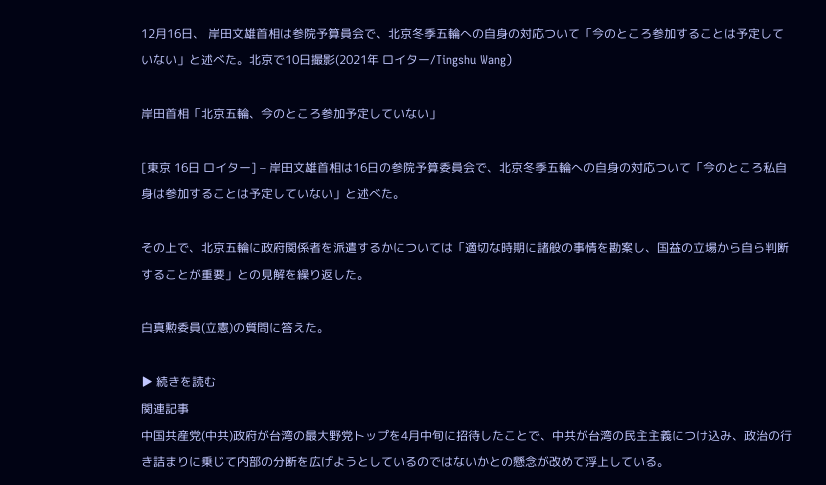12月16日、 岸田文雄首相は参院予算員会で、北京冬季五輪への自身の対応ついて「今のところ参加することは予定していない」と述べた。北京で10日撮影(2021年 ロイター/Tingshu Wang)

岸田首相「北京五輪、今のところ参加予定していない」

[東京 16日 ロイター] – 岸田文雄首相は16日の参院予算委員会で、北京冬季五輪への自身の対応ついて「今のところ私自身は参加することは予定していない」と述べた。

その上で、北京五輪に政府関係者を派遣するかについては「適切な時期に諸般の事情を勘案し、国益の立場から自ら判断することが重要」との見解を繰り返した。

白真勲委員(立憲)の質問に答えた。

▶ 続きを読む
関連記事
中国共産党(中共)政府が台湾の最大野党トップを4月中旬に招待したことで、中共が台湾の民主主義につけ込み、政治の行き詰まりに乗じて内部の分断を広げようとしているのではないかとの懸念が改めて浮上している。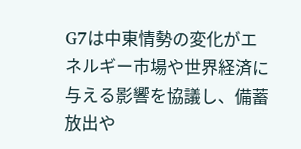G7は中東情勢の変化がエネルギー市場や世界経済に与える影響を協議し、備蓄放出や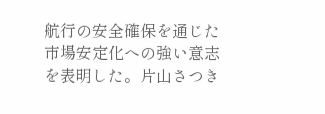航行の安全確保を通じた市場安定化への強い意志を表明した。片山さつき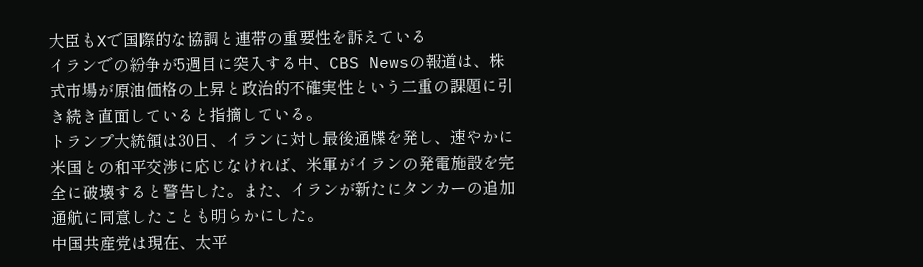大臣もXで国際的な協調と連帯の重要性を訴えている
イランでの紛争が5週目に突入する中、CBS Newsの報道は、株式市場が原油価格の上昇と政治的不確実性という二重の課題に引き続き直面していると指摘している。
トランプ大統領は30日、イランに対し最後通牒を発し、速やかに米国との和平交渉に応じなければ、米軍がイランの発電施設を完全に破壊すると警告した。また、イランが新たにタンカーの追加通航に同意したことも明らかにした。
中国共産党は現在、太平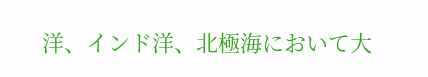洋、インド洋、北極海において大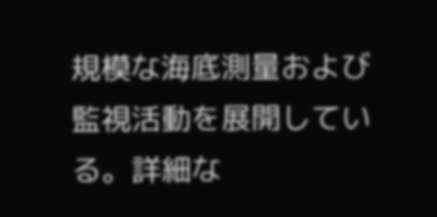規模な海底測量および監視活動を展開している。詳細な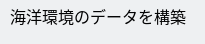海洋環境のデータを構築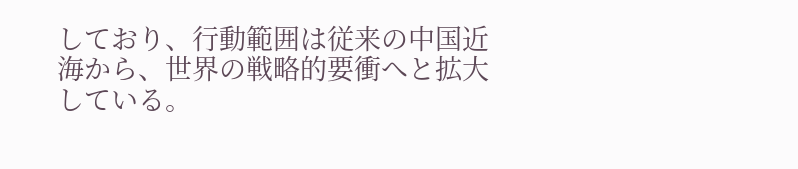しており、行動範囲は従来の中国近海から、世界の戦略的要衝へと拡大している。